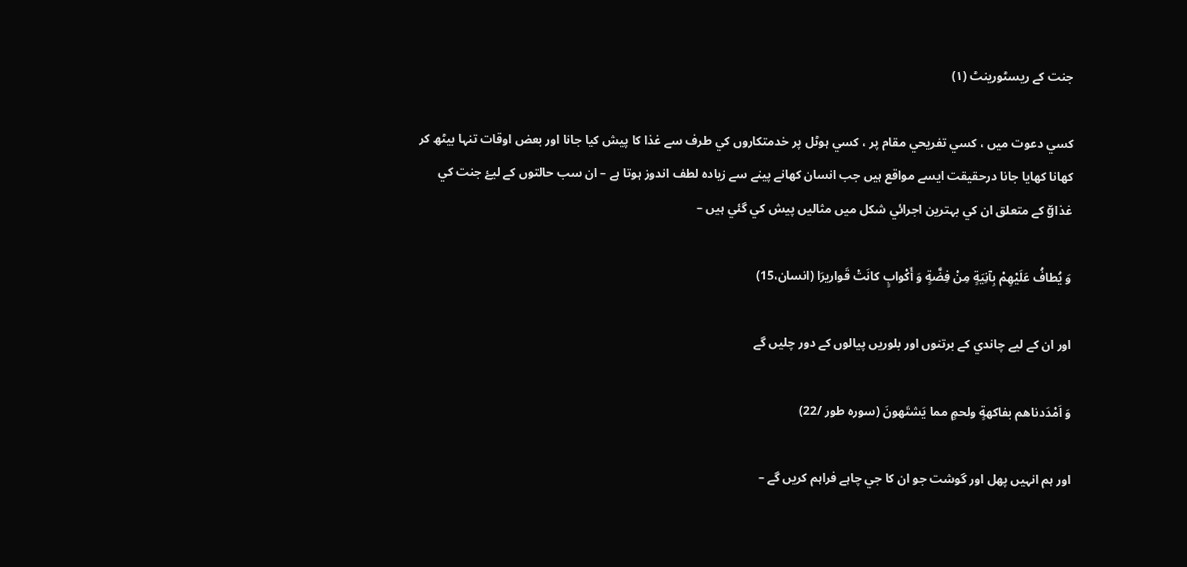جنت کے ريسٹورينٹ (۱)

کسي دعوت ميں ، کسي تفريحي مقام پر ، کسي ہوٹل پر خدمتکاروں کي طرف سے غذا کا پيش کيا جانا اور بعض اوقات تنہا بيٹھ کر کھانا کھايا جانا درحقيقت ايسے مواقع ہيں جب انسان کھانے پينے سے زيادہ لطف اندوز ہوتا ہے – ان سب حالتوں کے ليۓ جنت کي غذاğ کے متعلق ان کي بہترين اجرائي شکل ميں مثاليں پيش کي گئي ہيں –

وَ يُطافُ عَلَيْهِمْ بِآنِيَةٍ مِنْ فِضَّةٍ وَ أَکْوابٍ کانَتْ قَواريرَا (انسان،15)

اور ان کے ليے چاندي کے برتنوں اور بلوريں پيالوں کے دور چليں گے

وَ اَمْدَدناهم بفاکهةٍ ولحمٍ مما يَشتَهونَ (سوره طور /22)

اور ہم انہيں پھل اور گوشت جو ان کا جي چاہے فراہم کريں گے –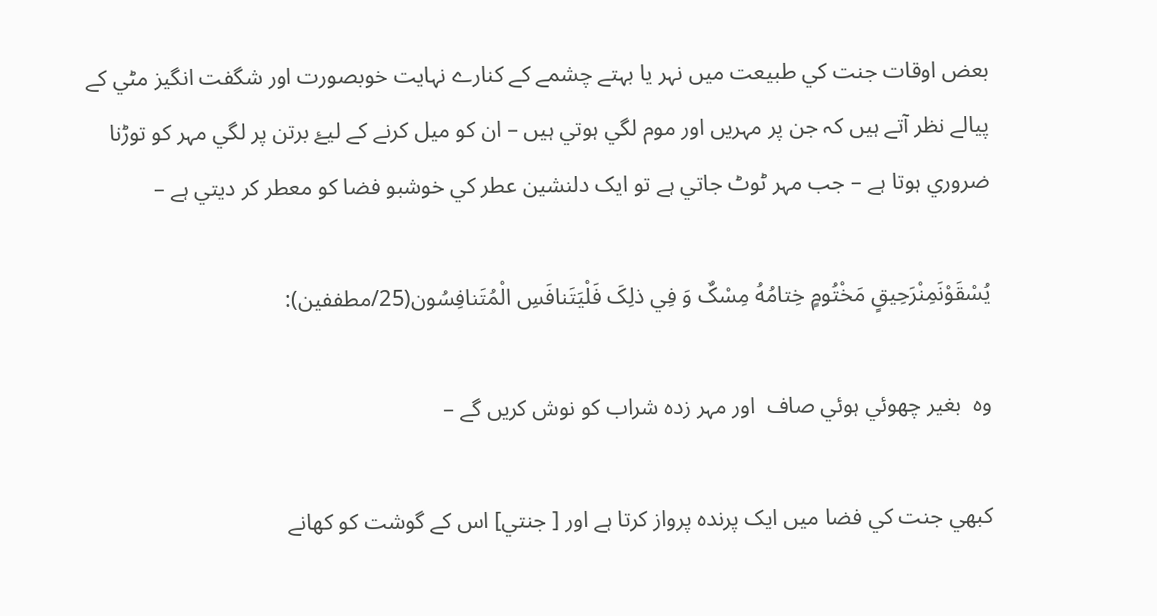بعض اوقات جنت کي طبيعت ميں نہر يا بہتے چشمے کے کنارے نہايت خوبصورت اور شگفت انگيز مٹي کے پيالے نظر آتے ہيں کہ جن پر مہريں اور موم لگي ہوتي ہيں – ان کو ميل کرنے کے ليۓ برتن پر لگي مہر کو توڑنا ضروري ہوتا ہے – جب مہر ٹوٹ جاتي ہے تو ايک دلنشين عطر کي خوشبو فضا کو معطر کر ديتي ہے –

يُسْقَوْنَمِنْرَحِيقٍ مَخْتُومٍ خِتامُهُ مِسْکٌ وَ فِي ذلِکَ فَلْيَتَنافَسِ الْمُتَنافِسُون(25/مطففين):

وہ  بغير چھوئي ہوئي صاف  اور مہر زدہ شراب کو نوش کريں گے –

کبھي جنت کي فضا ميں ايک پرندہ پرواز کرتا ہے اور [ جنتي] اس کے گوشت کو کھانے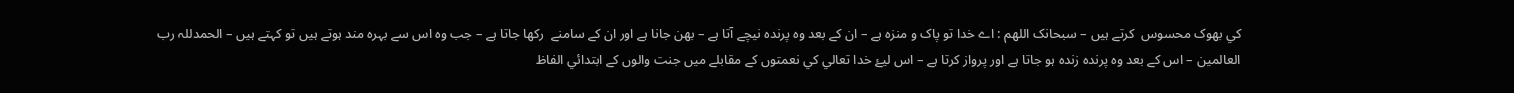کي بھوک محسوس  کرتے ہيں – سبحانک اللھم : اے خدا تو پاک و منزہ ہے – ان کے بعد وہ پرندہ نيچے آتا ہے – بھن جانا ہے اور ان کے سامنے  رکھا جاتا ہے – جب وہ اس سے بہرہ مند ہوتے ہيں تو کہتے ہيں – الحمدللہ رب العالمين – اس کے بعد وہ پرندہ زندہ ہو جاتا ہے اور پرواز کرتا ہے – اس ليۓ خدا تعالي کي نعمتوں کے مقابلے ميں جنت والوں کے ابتدائي الفاظ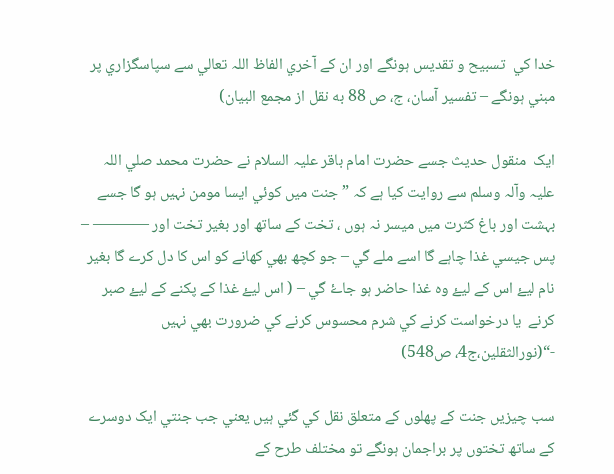خدا کي  تسبيح و تقديس ہونگے اور ان کے آخري الفاظ اللہ تعالي سے سپاسگزاري پر مبني ہونگے – تفسير آسان، ج، ص 88 به نقل از مجمع البيان)

ايک  منقول حديث جسے حضرت امام باقر عليہ السلام نے حضرت محمد صلي اللہ عليہ وآلہ وسلم سے روايت کيا ہے کہ ” جنت ميں کوئي ايسا مومن نہيں ہو گا جسے بہشت اور باغ کثرت ميں ميسر نہ ہوں ، تخت کے ساتھ اور بغير تخت اور ———– – پس جيسي غذا چاہے گا اسے ملے گي – جو کچھ بھي کھانے کو اس کا دل کرے گا بغير نام ليۓ اس کے ليۓ وہ غذا حاضر ہو جاۓ گي – ( اس ليۓ غذا کے پکنے کے ليۓ صبر کرنے  يا درخواست کرنے کي شرم محسوس کرنے کي ضرورت بھي نہيں -“(نورالثقلين،ج4، ص548)

سب چيزيں جنت کے پھلوں کے متعلق نقل کي گئي ہيں يعني جب جنتي ايک دوسرے کے ساتھ تختوں پر براجمان ہونگے تو مختلف طرح کے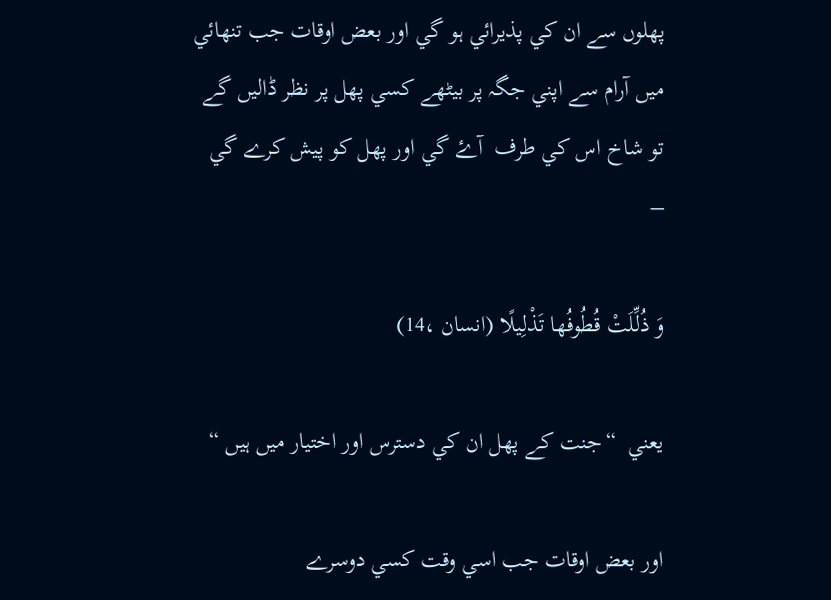پھلوں سے ان کي پذيرائي ہو گي اور بعض اوقات جب تنھائي ميں آرام سے اپني جگہ پر بيٹھے کسي پھل پر نظر ڈاليں گے تو شاخ اس کي طرف  آۓ گي اور پھل کو پيش کرے گي –

وَ ذُلِّلَتْ قُطُوفُها تَذْلِيلًا (انسان ،14)

يعني  “جنت کے پھل ان کي دسترس اور اختيار ميں ہيں “

اور بعض اوقات جب اسي وقت کسي دوسرے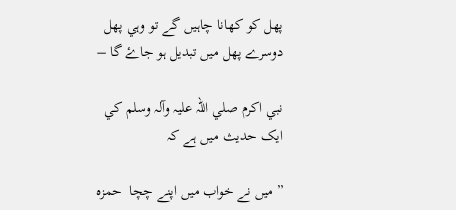پھل کو کھانا چاہيں گے تو وہي پھل دوسرے پھل ميں تبديل ہو جاۓ گا –

نبي اکرم صلي اللہ عليہ وآلہ وسلم کي ايک حديث ميں ہے کہ

” ميں نے خواب ميں اپنے چچا  حمزہ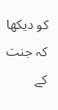کو ديکھا کہ جنت کے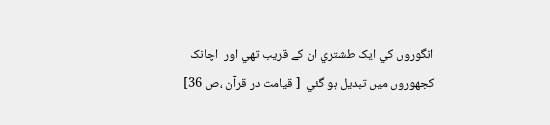انگوروں کي ايک طشتري ان کے قريب تھي اور  اچانک کجھوروں ميں تبديل ہو گئي  [ قيامت در قرآن ،ص 36]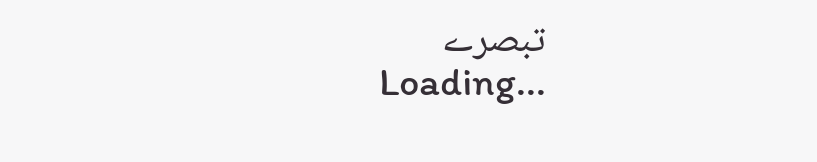تبصرے
Loading...